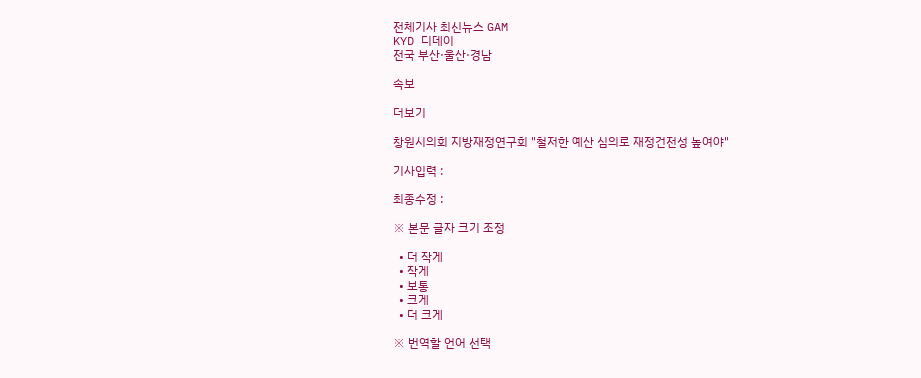전체기사 최신뉴스 GAM
KYD 디데이
전국 부산·울산·경남

속보

더보기

창원시의회 지방재정연구회 "철저한 예산 심의로 재정건전성 높여야"

기사입력 :

최종수정 :

※ 본문 글자 크기 조정

  • 더 작게
  • 작게
  • 보통
  • 크게
  • 더 크게

※ 번역할 언어 선택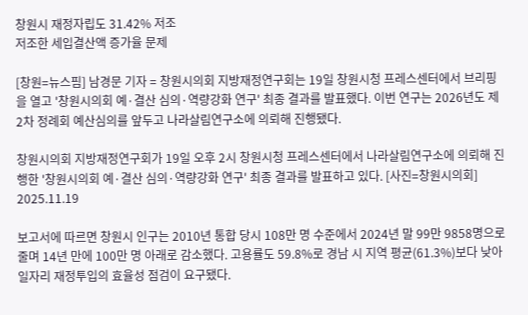창원시 재정자립도 31.42% 저조
저조한 세입결산액 증가율 문제

[창원=뉴스핌] 남경문 기자 = 창원시의회 지방재정연구회는 19일 창원시청 프레스센터에서 브리핑을 열고 '창원시의회 예·결산 심의·역량강화 연구' 최종 결과를 발표했다. 이번 연구는 2026년도 제2차 정례회 예산심의를 앞두고 나라살림연구소에 의뢰해 진행됐다.

창원시의회 지방재정연구회가 19일 오후 2시 창원시청 프레스센터에서 나라살림연구소에 의뢰해 진행한 '창원시의회 예·결산 심의·역량강화 연구' 최종 결과를 발표하고 있다. [사진=창원시의회] 2025.11.19

보고서에 따르면 창원시 인구는 2010년 통합 당시 108만 명 수준에서 2024년 말 99만 9858명으로 줄며 14년 만에 100만 명 아래로 감소했다. 고용률도 59.8%로 경남 시 지역 평균(61.3%)보다 낮아 일자리 재정투입의 효율성 점검이 요구됐다.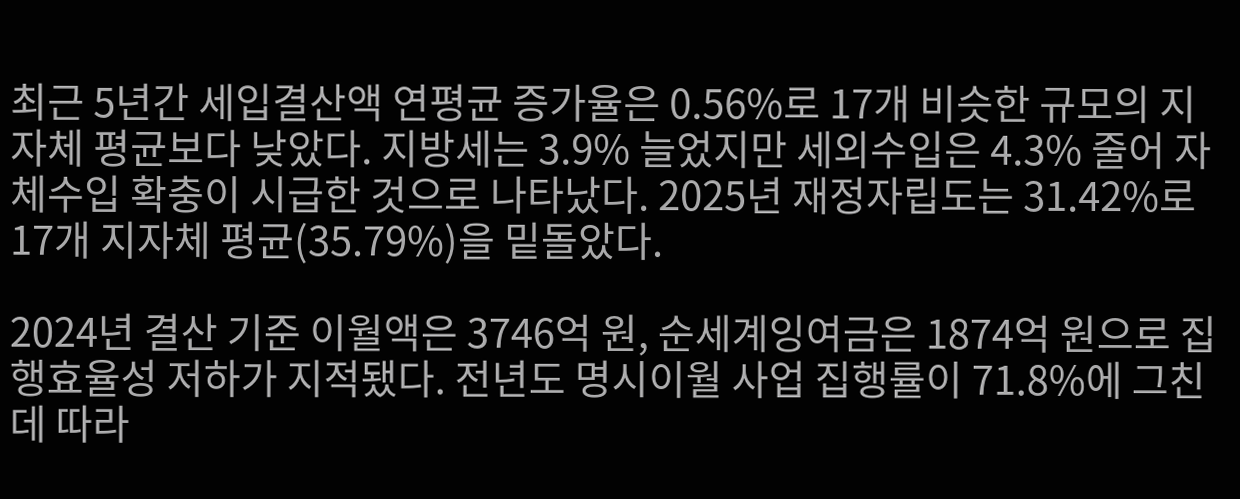최근 5년간 세입결산액 연평균 증가율은 0.56%로 17개 비슷한 규모의 지자체 평균보다 낮았다. 지방세는 3.9% 늘었지만 세외수입은 4.3% 줄어 자체수입 확충이 시급한 것으로 나타났다. 2025년 재정자립도는 31.42%로 17개 지자체 평균(35.79%)을 밑돌았다.

2024년 결산 기준 이월액은 3746억 원, 순세계잉여금은 1874억 원으로 집행효율성 저하가 지적됐다. 전년도 명시이월 사업 집행률이 71.8%에 그친 데 따라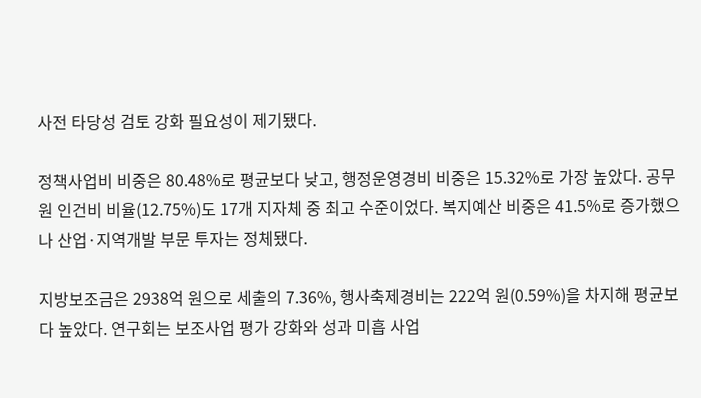사전 타당성 검토 강화 필요성이 제기됐다.

정책사업비 비중은 80.48%로 평균보다 낮고, 행정운영경비 비중은 15.32%로 가장 높았다. 공무원 인건비 비율(12.75%)도 17개 지자체 중 최고 수준이었다. 복지예산 비중은 41.5%로 증가했으나 산업·지역개발 부문 투자는 정체됐다.

지방보조금은 2938억 원으로 세출의 7.36%, 행사축제경비는 222억 원(0.59%)을 차지해 평균보다 높았다. 연구회는 보조사업 평가 강화와 성과 미흡 사업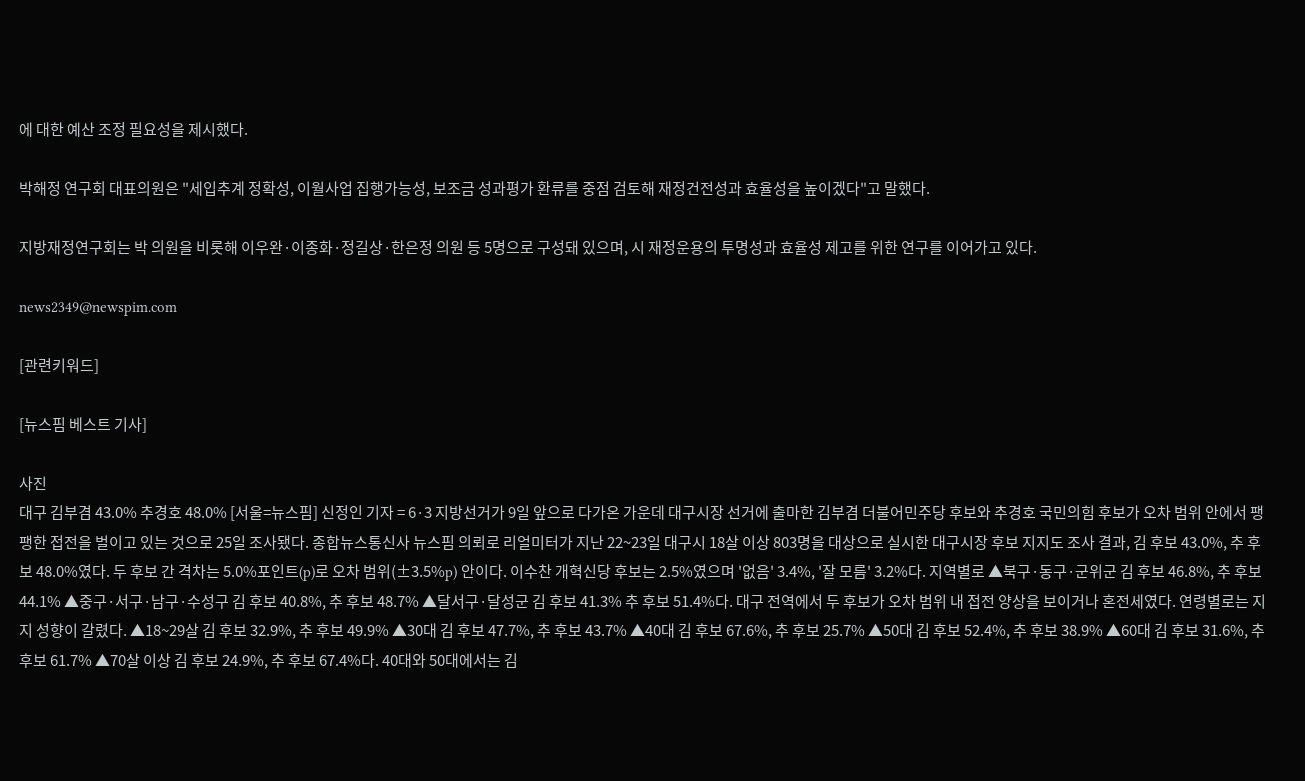에 대한 예산 조정 필요성을 제시했다.

박해정 연구회 대표의원은 "세입추계 정확성, 이월사업 집행가능성, 보조금 성과평가 환류를 중점 검토해 재정건전성과 효율성을 높이겠다"고 말했다.

지방재정연구회는 박 의원을 비롯해 이우완·이종화·정길상·한은정 의원 등 5명으로 구성돼 있으며, 시 재정운용의 투명성과 효율성 제고를 위한 연구를 이어가고 있다.

news2349@newspim.com

[관련키워드]

[뉴스핌 베스트 기사]

사진
대구 김부겸 43.0% 추경호 48.0% [서울=뉴스핌] 신정인 기자 = 6·3 지방선거가 9일 앞으로 다가온 가운데 대구시장 선거에 출마한 김부겸 더불어민주당 후보와 추경호 국민의힘 후보가 오차 범위 안에서 팽팽한 접전을 벌이고 있는 것으로 25일 조사됐다. 종합뉴스통신사 뉴스핌 의뢰로 리얼미터가 지난 22~23일 대구시 18살 이상 803명을 대상으로 실시한 대구시장 후보 지지도 조사 결과, 김 후보 43.0%, 추 후보 48.0%였다. 두 후보 간 격차는 5.0%포인트(p)로 오차 범위(±3.5%p) 안이다. 이수찬 개혁신당 후보는 2.5%였으며 '없음' 3.4%, '잘 모름' 3.2%다. 지역별로 ▲북구·동구·군위군 김 후보 46.8%, 추 후보 44.1% ▲중구·서구·남구·수성구 김 후보 40.8%, 추 후보 48.7% ▲달서구·달성군 김 후보 41.3% 추 후보 51.4%다. 대구 전역에서 두 후보가 오차 범위 내 접전 양상을 보이거나 혼전세였다. 연령별로는 지지 성향이 갈렸다. ▲18~29살 김 후보 32.9%, 추 후보 49.9% ▲30대 김 후보 47.7%, 추 후보 43.7% ▲40대 김 후보 67.6%, 추 후보 25.7% ▲50대 김 후보 52.4%, 추 후보 38.9% ▲60대 김 후보 31.6%, 추 후보 61.7% ▲70살 이상 김 후보 24.9%, 추 후보 67.4%다. 40대와 50대에서는 김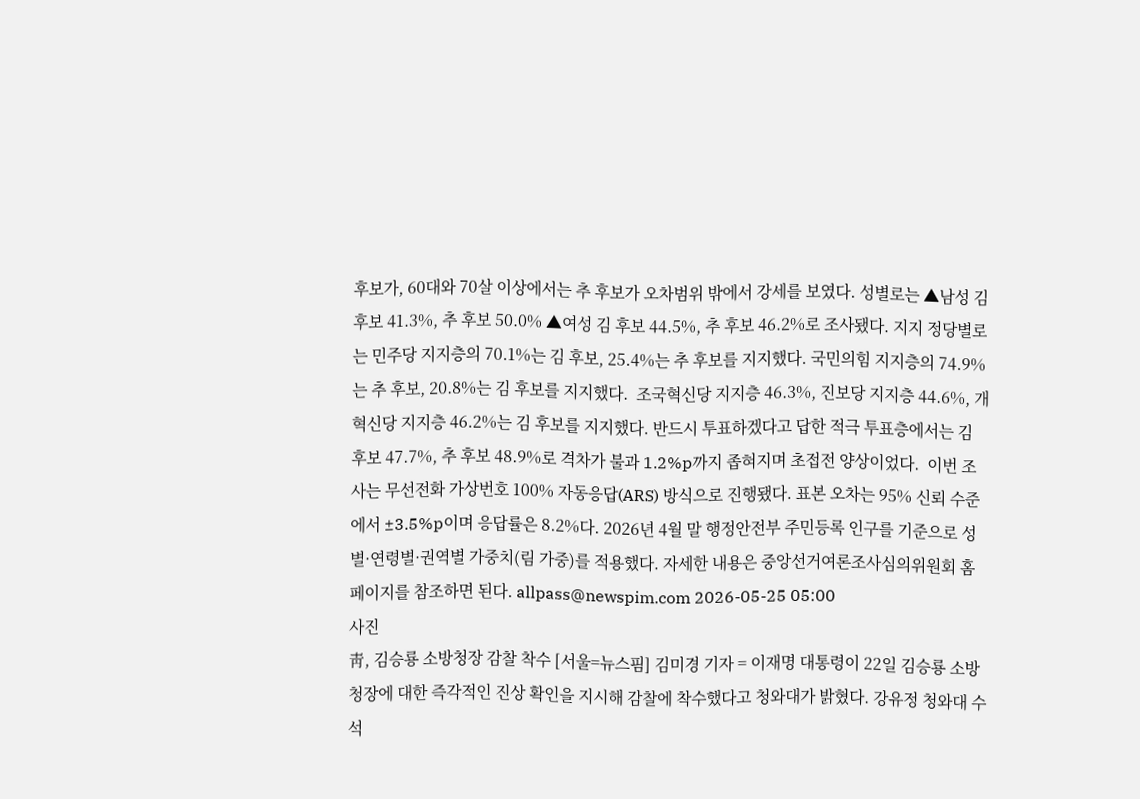후보가, 60대와 70살 이상에서는 추 후보가 오차범위 밖에서 강세를 보였다. 성별로는 ▲남성 김 후보 41.3%, 추 후보 50.0% ▲여성 김 후보 44.5%, 추 후보 46.2%로 조사됐다. 지지 정당별로는 민주당 지지층의 70.1%는 김 후보, 25.4%는 추 후보를 지지했다. 국민의힘 지지층의 74.9%는 추 후보, 20.8%는 김 후보를 지지했다.  조국혁신당 지지층 46.3%, 진보당 지지층 44.6%, 개혁신당 지지층 46.2%는 김 후보를 지지했다. 반드시 투표하겠다고 답한 적극 투표층에서는 김 후보 47.7%, 추 후보 48.9%로 격차가 불과 1.2%p까지 좁혀지며 초접전 양상이었다.  이번 조사는 무선전화 가상번호 100% 자동응답(ARS) 방식으로 진행됐다. 표본 오차는 95% 신뢰 수준에서 ±3.5%p이며 응답률은 8.2%다. 2026년 4월 말 행정안전부 주민등록 인구를 기준으로 성별·연령별·권역별 가중치(림 가중)를 적용했다. 자세한 내용은 중앙선거여론조사심의위원회 홈페이지를 참조하면 된다. allpass@newspim.com 2026-05-25 05:00
사진
靑, 김승룡 소방청장 감찰 착수 [서울=뉴스핌] 김미경 기자 = 이재명 대통령이 22일 김승룡 소방청장에 대한 즉각적인 진상 확인을 지시해 감찰에 착수했다고 청와대가 밝혔다. 강유정 청와대 수석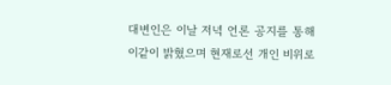대변인은 이날 저녁 언론 공지를 통해 이같이 밝혔으며 현재로선 개인 비위로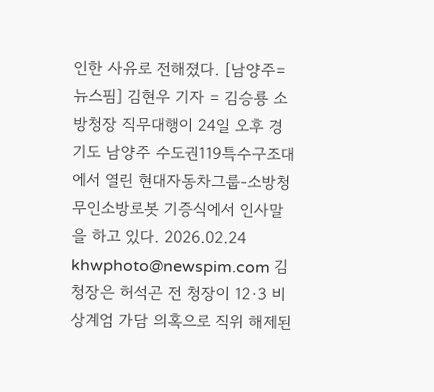인한 사유로 전해졌다. [남양주=뉴스핌] 김현우 기자 = 김승룡 소방청장 직무대행이 24일 오후 경기도 남양주 수도권119특수구조대에서 열린 현대자동차그룹-소방청 무인소방로봇 기증식에서 인사말을 하고 있다. 2026.02.24 khwphoto@newspim.com 김 청장은 허석곤 전 청장이 12·3 비상계엄 가담 의혹으로 직위 해제된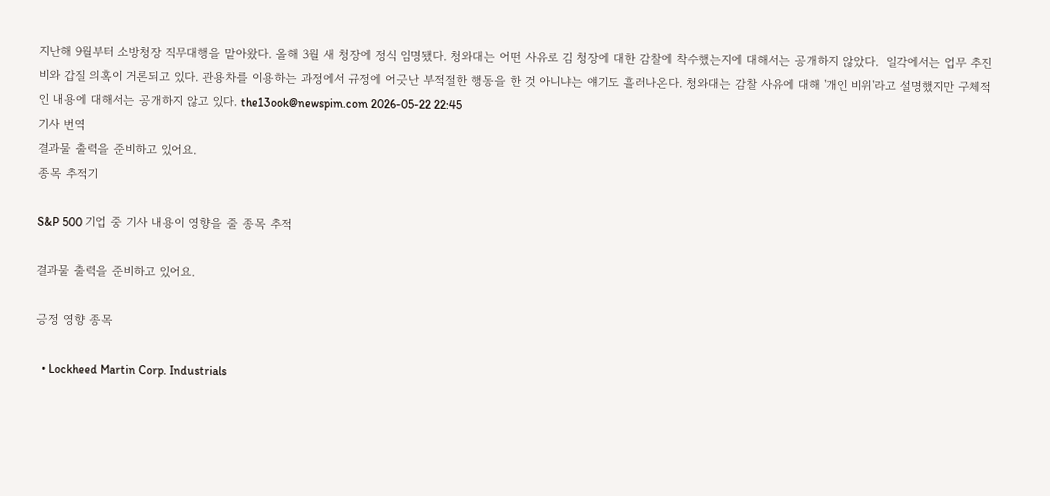지난해 9월부터 소방청장 직무대행을 맡아왔다. 올해 3월 새 청장에 정식 임명됐다. 청와대는 어떤 사유로 김 청장에 대한 감찰에 착수했는지에 대해서는 공개하지 않았다.  일각에서는 업무 추진비와 갑질 의혹이 거론되고 있다. 관용차를 이용하는 과정에서 규정에 어긋난 부적절한 행동을 한 것 아니냐는 얘기도 흘러나온다. 청와대는 감찰 사유에 대해 '개인 비위'라고 설명했지만 구체적인 내용에 대해서는 공개하지 않고 있다. the13ook@newspim.com 2026-05-22 22:45
기사 번역
결과물 출력을 준비하고 있어요.
종목 추적기

S&P 500 기업 중 기사 내용이 영향을 줄 종목 추적

결과물 출력을 준비하고 있어요.

긍정 영향 종목

  • Lockheed Martin Corp. Industrials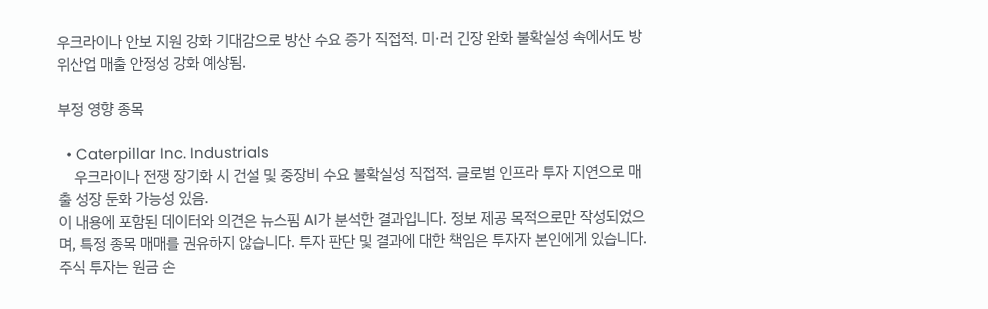우크라이나 안보 지원 강화 기대감으로 방산 수요 증가 직접적. 미·러 긴장 완화 불확실성 속에서도 방위산업 매출 안정성 강화 예상됨.

부정 영향 종목

  • Caterpillar Inc. Industrials
    우크라이나 전쟁 장기화 시 건설 및 중장비 수요 불확실성 직접적. 글로벌 인프라 투자 지연으로 매출 성장 둔화 가능성 있음.
이 내용에 포함된 데이터와 의견은 뉴스핌 AI가 분석한 결과입니다. 정보 제공 목적으로만 작성되었으며, 특정 종목 매매를 권유하지 않습니다. 투자 판단 및 결과에 대한 책임은 투자자 본인에게 있습니다. 주식 투자는 원금 손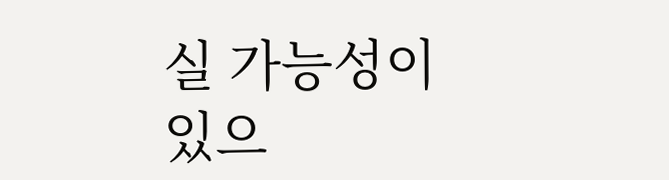실 가능성이 있으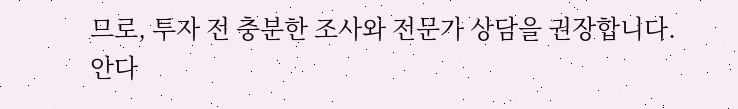므로, 투자 전 충분한 조사와 전문가 상담을 권장합니다.
안다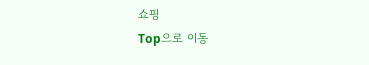쇼핑
Top으로 이동